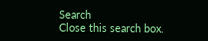Search
Close this search box.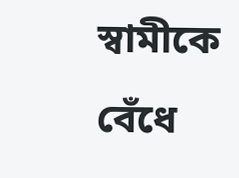স্বামীকে বেঁধে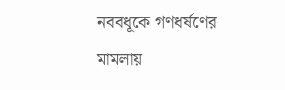নববধূকে গণধর্ষণের মামলায়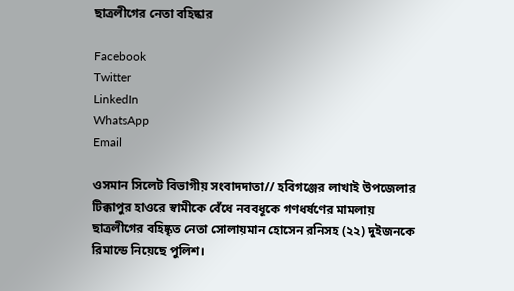ছাত্রলীগের নেতা বহিষ্কার

Facebook
Twitter
LinkedIn
WhatsApp
Email

ওসমান সিলেট বিভাগীয় সংবাদদাতা// হবিগঞ্জের লাখাই উপজেলার টিক্কাপুর হাওরে স্বামীকে বেঁধে নববধূকে গণধর্ষণের মামলায় ছাত্রলীগের বহিষ্কৃত নেতা সোলায়মান হোসেন রনিসহ (২২) দুইজনকে রিমান্ডে নিয়েছে পুলিশ।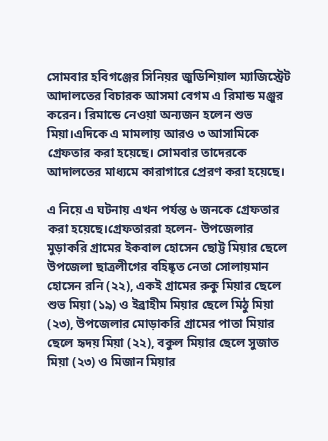সোমবার হবিগঞ্জের সিনিয়র জুডিশিয়াল ম্যাজিস্ট্রেট আদালতের বিচারক আসমা বেগম এ রিমান্ড মঞ্জুর করেন। রিমান্ডে নেওয়া অন্যজন হলেন শুভ মিয়া।এদিকে এ মামলায় আরও ৩ আসামিকে গ্রেফতার করা হয়েছে। সোমবার তাদেরকে আদালতের মাধ্যমে কারাগারে প্রেরণ করা হয়েছে।

এ নিয়ে এ ঘটনায় এখন পর্যন্ত ৬ জনকে গ্রেফতার করা হয়েছে।গ্রেফতাররা হলেন- উপজেলার মুড়াকরি গ্রামের ইকবাল হোসেন ছোট্ট মিয়ার ছেলে উপজেলা ছাত্রলীগের বহিষ্কৃত নেতা সোলায়মান হোসেন রনি (২২), একই গ্রামের রুকু মিয়ার ছেলে শুভ মিয়া (১৯) ও ইব্রাহীম মিয়ার ছেলে মিঠু মিয়া (২৩), উপজেলার মোড়াকরি গ্রামের পাতা মিয়ার ছেলে হৃদয় মিয়া (২২), বকুল মিয়ার ছেলে সুজাত মিয়া (২৩) ও মিজান মিয়ার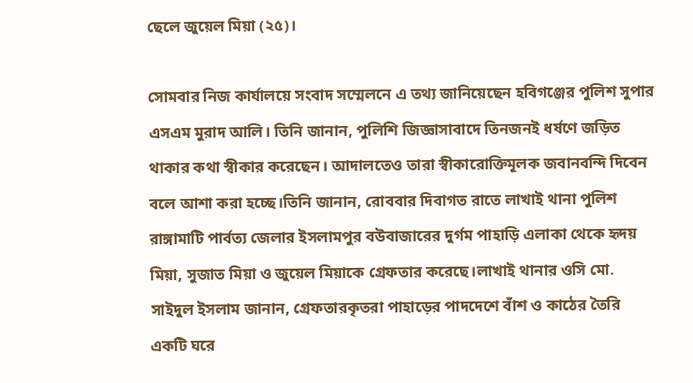ছেলে জুয়েল মিয়া (২৫)।

সোমবার নিজ কার্যালয়ে সংবাদ সম্মেলনে এ তথ্য জানিয়েছেন হবিগঞ্জের পুলিশ সুপার এসএম মুরাদ আলি। তিনি জানান, পুলিশি জিজ্ঞাসাবাদে তিনজনই ধর্ষণে জড়িত থাকার কথা স্বীকার করেছেন। আদালতেও তারা স্বীকারোক্তিমূলক জবানবন্দি দিবেন বলে আশা করা হচ্ছে।তিনি জানান, রোববার দিবাগত রাতে লাখাই থানা পুলিশ রাঙ্গামাটি পার্বত্য জেলার ইসলামপুর বউবাজারের দুর্গম পাহাড়ি এলাকা থেকে হৃদয় মিয়া, সুজাত মিয়া ও জুয়েল মিয়াকে গ্রেফতার করেছে।লাখাই থানার ওসি মো. সাইদুল ইসলাম জানান, গ্রেফতারকৃতরা পাহাড়ের পাদদেশে বাঁশ ও কাঠের তৈরি একটি ঘরে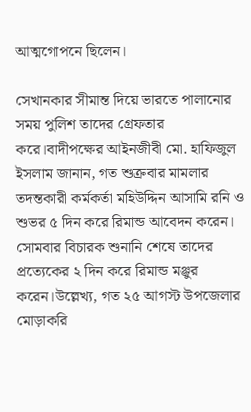আত্মগোপনে ছিলেন।

সেখানকার সীমান্ত দিয়ে ভারতে পালানোর সময় পুলিশ তাদের গ্রেফতার করে।বাদীপক্ষের আইনজীবী মো. হাফিজুল ইসলাম জানান, গত শুক্রবার মামলার তদন্তকারী কর্মকর্তা মহিউদ্দিন আসামি রনি ও শুভর ৫ দিন করে রিমান্ড আবেদন করেন। সোমবার বিচারক শুনানি শেষে তাদের প্রত্যেকের ২ দিন করে রিমান্ড মঞ্জুর করেন।উল্লেখ্য, গত ২৫ আগস্ট উপজেলার মোড়াকরি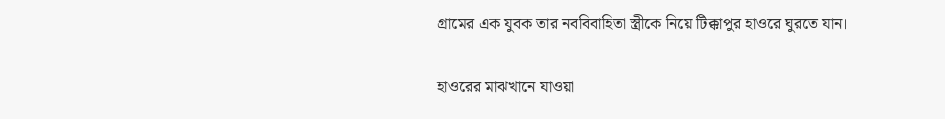গ্রামের এক যুবক তার নববিবাহিতা স্ত্রীকে নিয়ে টিক্কাপুর হাওরে ঘুরতে যান।

হাওরের মাঝখানে যাওয়া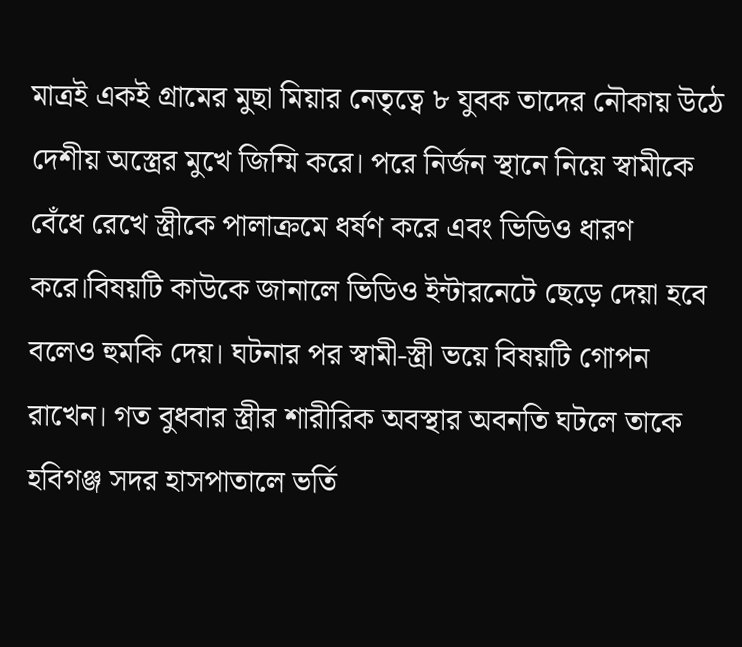মাত্রই একই গ্রামের মুছা মিয়ার নেতৃত্বে ৮ যুবক তাদের নৌকায় উঠে দেশীয় অস্ত্রের মুখে জিম্মি করে। পরে নির্জন স্থানে নিয়ে স্বামীকে বেঁধে রেখে স্ত্রীকে পালাক্রমে ধর্ষণ করে এবং ভিডিও ধারণ করে।বিষয়টি কাউকে জানালে ভিডিও ইন্টারনেটে ছেড়ে দেয়া হবে বলেও হুমকি দেয়। ঘটনার পর স্বামী-স্ত্রী ভয়ে বিষয়টি গোপন রাখেন। গত বুধবার স্ত্রীর শারীরিক অবস্থার অবনতি ঘটলে তাকে হবিগঞ্জ সদর হাসপাতালে ভর্তি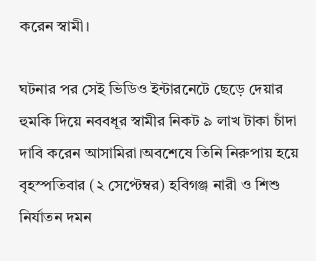করেন স্বামী।

ঘটনার পর সেই ভিডিও ইন্টারনেটে ছেড়ে দেয়ার হুমকি দিয়ে নববধূর স্বামীর নিকট ৯ লাখ টাকা চাঁদা দাবি করেন আসামিরা।অবশেষে তিনি নিরুপায় হয়ে বৃহস্পতিবার (২ সেপ্টেম্বর) হবিগঞ্জ নারী ও শিশু নির্যাতন দমন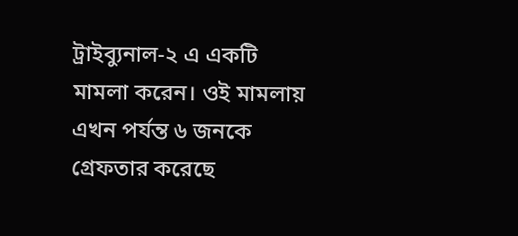ট্রাইব্যুনাল-২ এ একটি মামলা করেন। ওই মামলায় এখন পর্যন্ত ৬ জনকে গ্রেফতার করেছে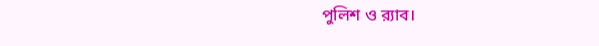পুলিশ ও র‌্যাব।